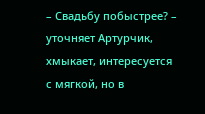– Свадьбу побыстрее? – уточняет Артурчик, хмыкает, интересуется с мягкой, но в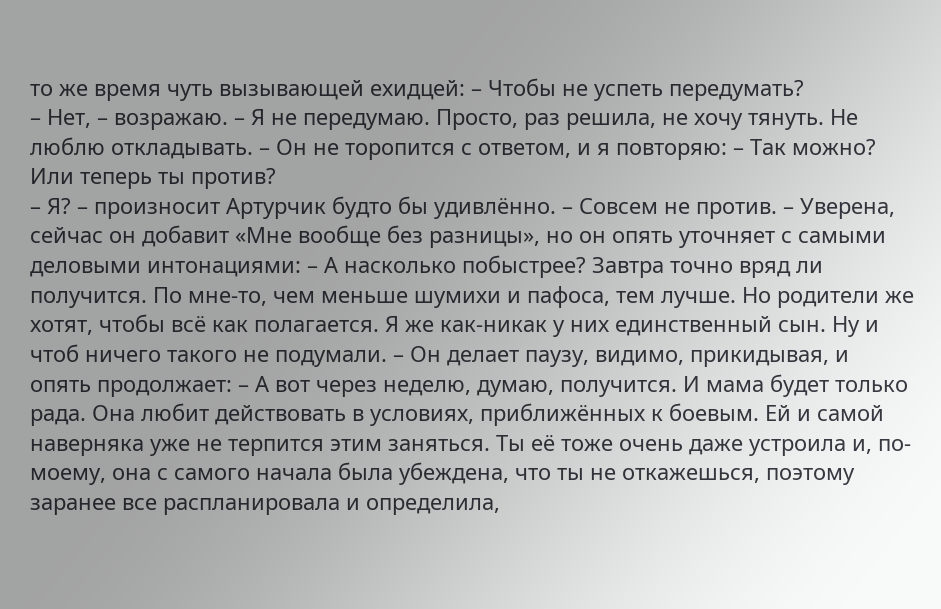то же время чуть вызывающей ехидцей: – Чтобы не успеть передумать?
– Нет, – возражаю. – Я не передумаю. Просто, раз решила, не хочу тянуть. Не люблю откладывать. – Он не торопится с ответом, и я повторяю: – Так можно? Или теперь ты против?
– Я? – произносит Артурчик будто бы удивлённо. – Совсем не против. – Уверена, сейчас он добавит «Мне вообще без разницы», но он опять уточняет с самыми деловыми интонациями: – А насколько побыстрее? Завтра точно вряд ли получится. По мне-то, чем меньше шумихи и пафоса, тем лучше. Но родители же хотят, чтобы всё как полагается. Я же как-никак у них единственный сын. Ну и чтоб ничего такого не подумали. – Он делает паузу, видимо, прикидывая, и опять продолжает: – А вот через неделю, думаю, получится. И мама будет только рада. Она любит действовать в условиях, приближённых к боевым. Ей и самой наверняка уже не терпится этим заняться. Ты её тоже очень даже устроила и, по-моему, она с самого начала была убеждена, что ты не откажешься, поэтому заранее все распланировала и определила,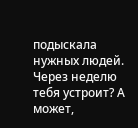подыскала нужных людей. Через неделю тебя устроит? А может,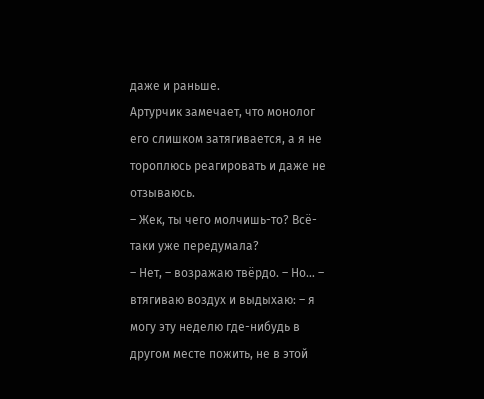даже и раньше.
Артурчик замечает, что монолог его слишком затягивается, а я не тороплюсь реагировать и даже не отзываюсь.
– Жек, ты чего молчишь-то? Всё-таки уже передумала?
– Нет, – возражаю твёрдо. – Но… – втягиваю воздух и выдыхаю: – я могу эту неделю где-нибудь в другом месте пожить, не в этой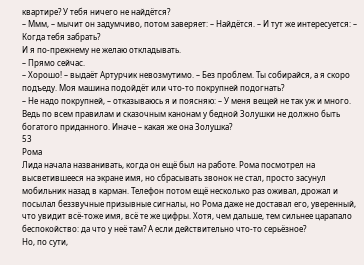квартире? У тебя ничего не найдётся?
– Ммм, – мычит он задумчиво, потом заверяет: – Найдётся. – И тут же интересуется: – Когда тебя забрать?
И я по-прежнему не желаю откладывать.
– Прямо сейчас.
– Хорошо! – выдаёт Артурчик невозмутимо. – Без проблем. Ты собирайся, а я скоро подъеду. Моя машина подойдёт или что-то покрупней подогнать?
– Не надо покрупней, – отказываюсь я и поясняю: – У меня вещей не так уж и много.
Ведь по всем правилам и сказочным канонам у бедной Золушки не должно быть богатого приданного. Иначе – какая же она Золушка?
53
Рома
Лида начала названивать, когда он ещё был на работе. Рома посмотрел на высветившееся на экране имя, но сбрасывать звонок не стал, просто засунул мобильник назад в карман. Телефон потом ещё несколько раз оживал, дрожал и посылал беззвучные призывные сигналы, но Рома даже не доставал его, уверенный, что увидит всё-тоже имя, всё те же цифры. Хотя, чем дальше, тем сильнее царапало беспокойство: да что у неё там? А если действительно что-то серьёзное?
Но, по сути,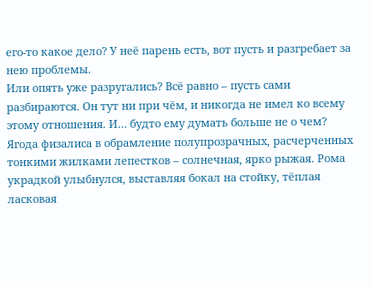его-то какое дело? У неё парень есть, вот пусть и разгребает за нею проблемы.
Или опять уже разругались? Всё равно – пусть сами разбираются. Он тут ни при чём, и никогда не имел ко всему этому отношения. И… будто ему думать больше не о чем?
Ягода физалиса в обрамление полупрозрачных, расчерченных тонкими жилками лепестков – солнечная, ярко рыжая. Рома украдкой улыбнулся, выставляя бокал на стойку, тёплая ласковая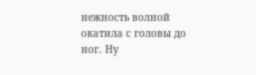нежность волной окатила с головы до ног. Ну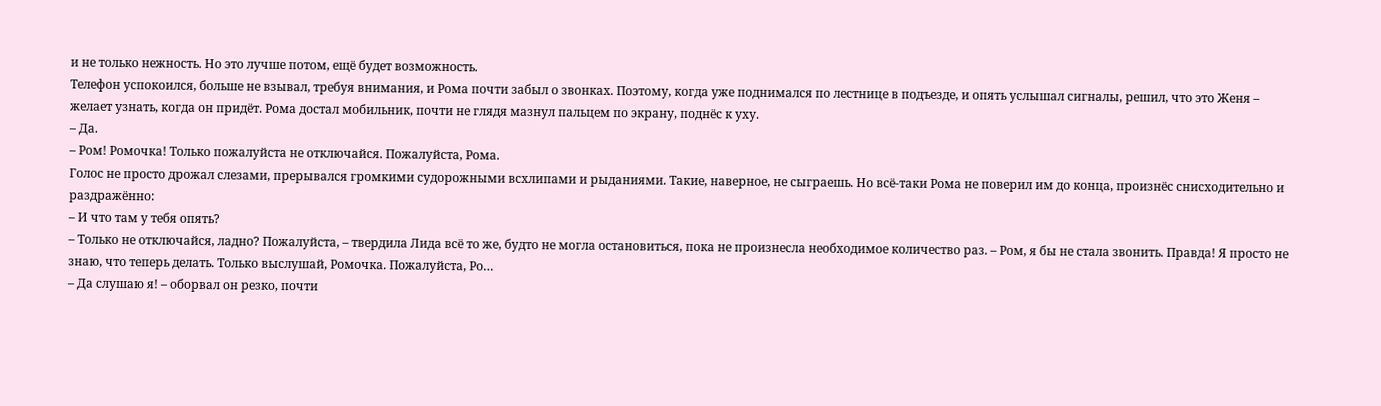и не только нежность. Но это лучше потом, ещё будет возможность.
Телефон успокоился, больше не взывал, требуя внимания, и Рома почти забыл о звонках. Поэтому, когда уже поднимался по лестнице в подъезде, и опять услышал сигналы, решил, что это Женя – желает узнать, когда он придёт. Рома достал мобильник, почти не глядя мазнул пальцем по экрану, поднёс к уху.
– Да.
– Ром! Ромочка! Только пожалуйста не отключайся. Пожалуйста, Рома.
Голос не просто дрожал слезами, прерывался громкими судорожными всхлипами и рыданиями. Такие, наверное, не сыграешь. Но всё-таки Рома не поверил им до конца, произнёс снисходительно и раздражённо:
– И что там у тебя опять?
– Только не отключайся, ладно? Пожалуйста, – твердила Лида всё то же, будто не могла остановиться, пока не произнесла необходимое количество раз. – Ром, я бы не стала звонить. Правда! Я просто не знаю, что теперь делать. Только выслушай, Ромочка. Пожалуйста, Ро…
– Да слушаю я! – оборвал он резко, почти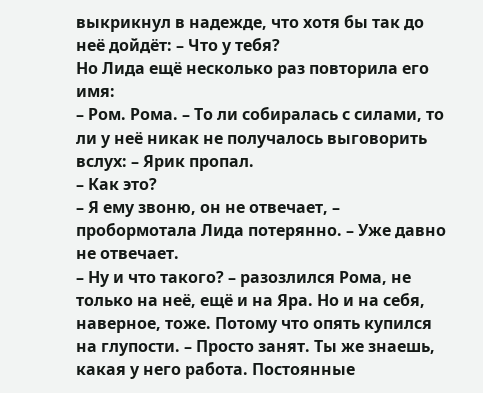выкрикнул в надежде, что хотя бы так до неё дойдёт: – Что у тебя?
Но Лида ещё несколько раз повторила его имя:
– Ром. Рома. – То ли собиралась с силами, то ли у неё никак не получалось выговорить вслух: – Ярик пропал.
– Как это?
– Я ему звоню, он не отвечает, – пробормотала Лида потерянно. – Уже давно не отвечает.
– Ну и что такого? – разозлился Рома, не только на неё, ещё и на Яра. Но и на себя, наверное, тоже. Потому что опять купился на глупости. – Просто занят. Ты же знаешь, какая у него работа. Постоянные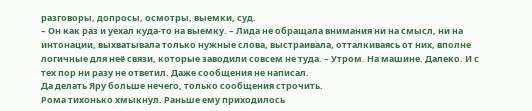разговоры, допросы, осмотры, выемки, суд.
– Он как раз и уехал куда-то на выемку. – Лида не обращала внимания ни на смысл, ни на интонации, выхватывала только нужные слова, выстраивала, отталкиваясь от них, вполне логичные для неё связи, которые заводили совсем не туда. – Утром. На машине. Далеко. И с тех пор ни разу не ответил. Даже сообщения не написал.
Да делать Яру больше нечего, только сообщения строчить.
Рома тихонько хмыкнул. Раньше ему приходилось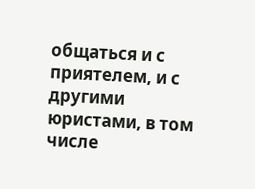общаться и с приятелем, и с другими юристами, в том числе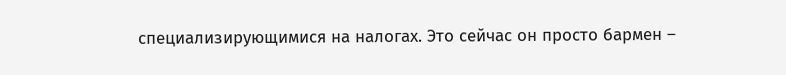специализирующимися на налогах. Это сейчас он просто бармен –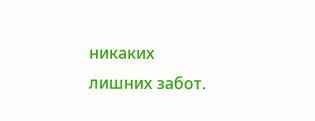никаких лишних забот.